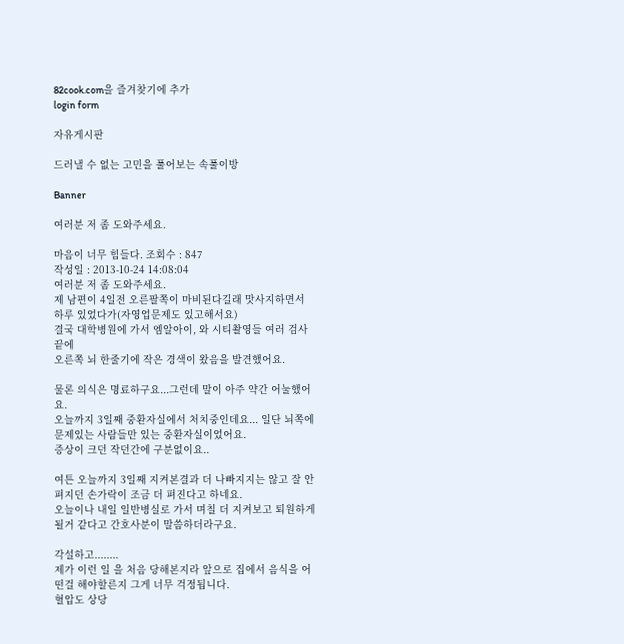82cook.com을 즐겨찾기에 추가
login form

자유게시판

드러낼 수 없는 고민을 풀어보는 속풀이방

Banner

여러분 저 좀 도와주세요.

마음이 너무 힘들다. 조회수 : 847
작성일 : 2013-10-24 14:08:04
여러분 저 좀 도와주세요.
제 남편이 4일전 오른팔쪽이 마비된다길래 맛사지하면서 하루 있었다가(자영업문제도 있고해서요)
결국 대학병원에 가서 엠알아이, 와 시티촬영들 여러 검사끝에
오른쪽 뇌 한줄기에 작은 경색이 왔음을 발견했어요.

물론 의식은 명료하구요...그런데 말이 아주 약간 어눌했어요.
오늘까지 3일째 중환자실에서 처치중인데요... 일단 뇌쪽에 문제있는 사람들만 있는 중환자실이었어요.
증상이 크던 작던간에 구분없이요..

여튼 오늘까지 3일째 지켜본결과 더 나빠지지는 않고 잘 안펴지던 손가락이 조금 더 펴진다고 하네요.
오늘이나 내일 일반병실로 가서 며칠 더 지켜보고 퇴원하게 될거 같다고 간호사분이 말씀하더라구요.

각설하고........
제가 이런 일 을 처음 당해본지라 앞으로 집에서 음식을 어떤걸 해야할른지 그게 너무 걱정됩니다.
혈압도 상당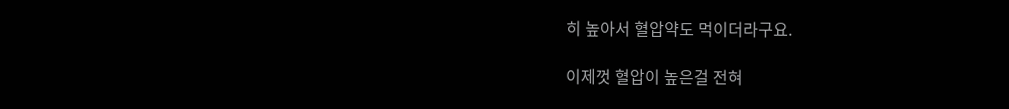히 높아서 혈압약도 먹이더라구요.

이제껏 혈압이 높은걸 전혀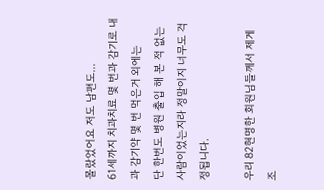몰랐었어요 저도 남편도...
61세까지 치과치료 몇 번과 감기로 내과 감기약 몇 번 먹은거 외에는
단 한번도 병원 출입 해 본 적 없는 사람이었는지라 정말이지 너무도 걱정됩니다.

우리 82현명한 회원님들께서 제게 조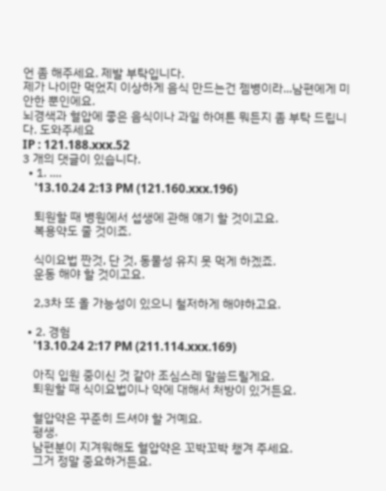언 좀 해주세요. 제발 부탁입니다.
제가 나이만 먹었지 이상하게 음식 만드는건 젬병이라...남편에게 미안한 뿐인에요.
뇌경색과 혈압에 좋은 음식이나 과일 하여튼 뭐든지 좀 부탁 드립니다. 도와주세요
IP : 121.188.xxx.52
3 개의 댓글이 있습니다.
  • 1. ....
    '13.10.24 2:13 PM (121.160.xxx.196)

    퇴원할 때 병원에서 섭생에 관해 얘기 할 것이고요.
    복용약도 줄 것이죠.

    식이요법 짠것, 단 것, 동물성 유지 못 먹게 하겠죠.
    운동 해야 할 것이고요.

    2,3차 또 올 가능성이 있으니 철저하게 해야하고요.

  • 2. 경험
    '13.10.24 2:17 PM (211.114.xxx.169)

    아직 입원 중이신 것 같아 조심스레 말씀드릴게요.
    퇴원할 때 식이요법이나 약에 대해서 처방이 있거든요.

    혈압약은 꾸준히 드셔야 할 거예요.
    평생.
    남편분이 지겨워해도 혈압약은 꼬박꼬박 챙겨 주세요.
    그거 정말 중요하거든요.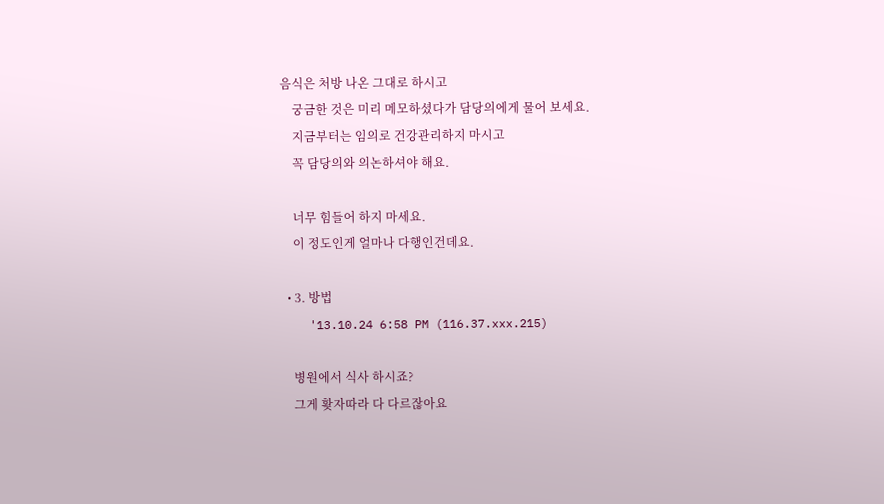음식은 처방 나온 그대로 하시고
    궁금한 것은 미리 메모하셨다가 담당의에게 물어 보세요.
    지금부터는 임의로 건강관리하지 마시고
    꼭 담당의와 의논하셔야 해요.

    너무 힘들어 하지 마세요.
    이 정도인게 얼마나 다행인건데요.

  • 3. 방법
    '13.10.24 6:58 PM (116.37.xxx.215)

    병원에서 식사 하시죠?
    그게 홪자따라 다 다르잖아요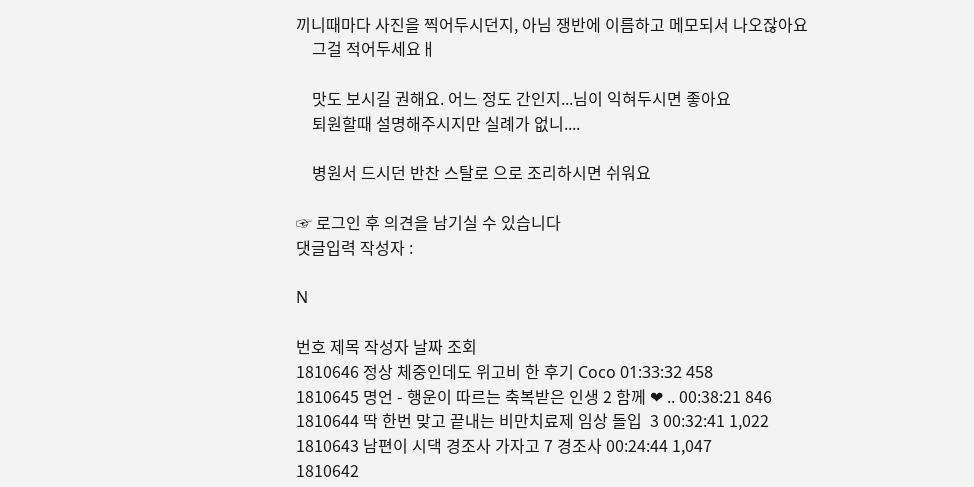끼니때마다 사진을 찍어두시던지, 아님 쟁반에 이름하고 메모되서 나오잖아요
    그걸 적어두세요ㅐ

    맛도 보시길 권해요. 어느 정도 간인지...님이 익혀두시면 좋아요
    퇴원할때 설명해주시지만 실례가 없니....

    병원서 드시던 반찬 스탈로 으로 조리하시면 쉬워요

☞ 로그인 후 의견을 남기실 수 있습니다
댓글입력 작성자 :

N

번호 제목 작성자 날짜 조회
1810646 정상 체중인데도 위고비 한 후기 Coco 01:33:32 458
1810645 명언 - 행운이 따르는 축복받은 인생 2 함께 ❤ .. 00:38:21 846
1810644 딱 한번 맞고 끝내는 비만치료제 임상 돌입  3 00:32:41 1,022
1810643 남편이 시댁 경조사 가자고 7 경조사 00:24:44 1,047
1810642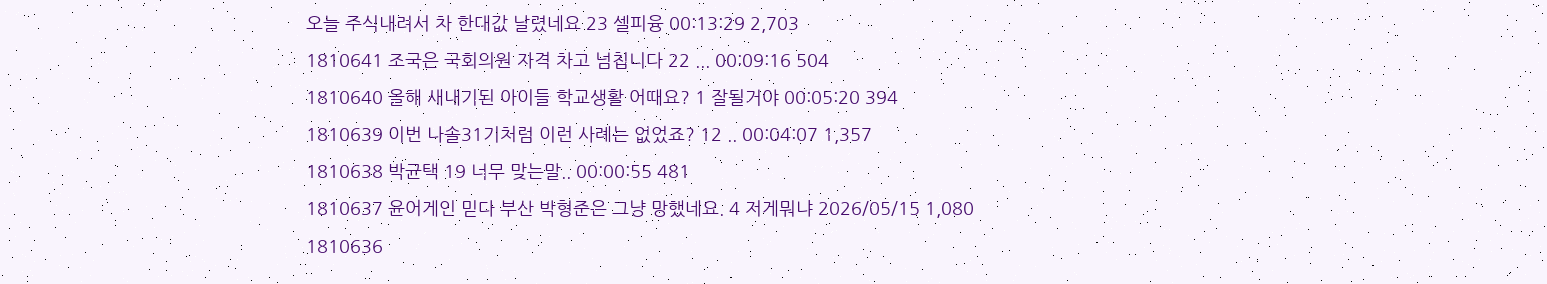오늘 주식내려서 차 한대값 날렸네요 23 셀피융 00:13:29 2,703
1810641 조국은 국회의원 자격 차고 넘칩니다 22 ... 00:09:16 504
1810640 올해 새내기된 아이들 학교생활 어때요? 1 잘될거야 00:05:20 394
1810639 이번 나솔31기처럼 이런 사례는 없었죠? 12 .. 00:04:07 1,357
1810638 박균택 19 너무 맞는말.. 00:00:55 481
1810637 윤어게인 믿다 부산 박형준은 그냥 망했네요. 4 저게뭐냐 2026/05/15 1,080
1810636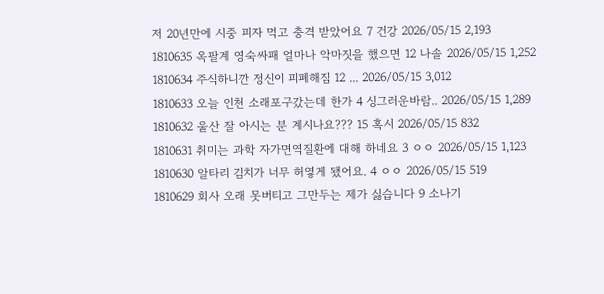저 20년만에 시중 피자 먹고 충격 받았어요 7 건강 2026/05/15 2,193
1810635 옥팔계 영숙싸패 얼마나 악마짓을 했으면 12 나솔 2026/05/15 1,252
1810634 주식하니깐 정신이 피폐해짐 12 ... 2026/05/15 3,012
1810633 오늘 인천 소래포구갔는데 한가 4 싱그러운바람.. 2026/05/15 1,289
1810632 울산 잘 아시는 분 계시나요??? 15 혹시 2026/05/15 832
1810631 취미는 과학 자가면역질환에 대해 하네요 3 ㅇㅇ 2026/05/15 1,123
1810630 알타리 김치가 너무 허옇게 됐어요. 4 ㅇㅇ 2026/05/15 519
1810629 회사 오래 못버티고 그만두는 제가 싫습니다 9 소나기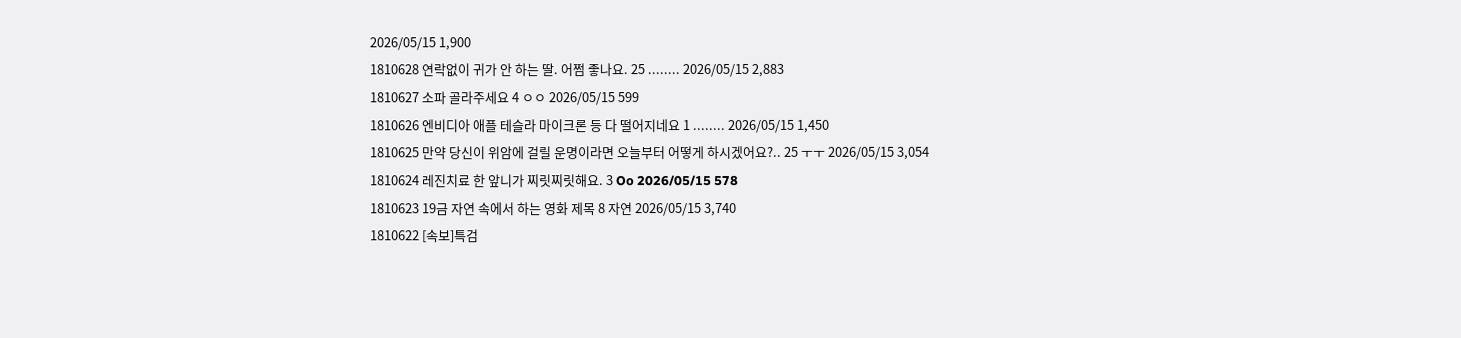2026/05/15 1,900
1810628 연락없이 귀가 안 하는 딸. 어쩜 좋나요. 25 ........ 2026/05/15 2,883
1810627 소파 골라주세요 4 ㅇㅇ 2026/05/15 599
1810626 엔비디아 애플 테슬라 마이크론 등 다 떨어지네요 1 ........ 2026/05/15 1,450
1810625 만약 당신이 위암에 걸릴 운명이라면 오늘부터 어떻게 하시겠어요?.. 25 ㅜㅜ 2026/05/15 3,054
1810624 레진치료 한 앞니가 찌릿찌릿해요. 3 Oo 2026/05/15 578
1810623 19금 자연 속에서 하는 영화 제목 8 자연 2026/05/15 3,740
1810622 [속보]특검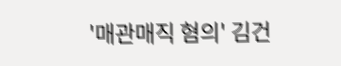'매관매직 혐의' 김건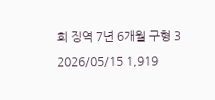희 징역 7년 6개월 구형 3 2026/05/15 1,919